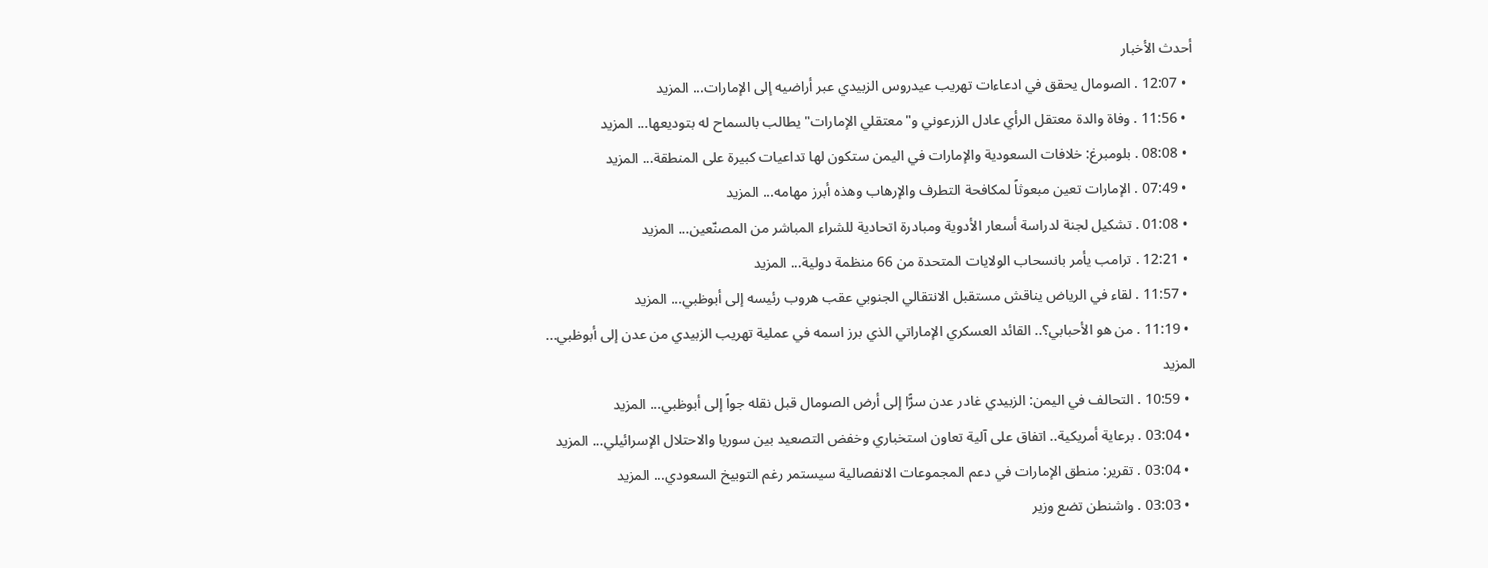أحدث الأخبار
  • 12:07 . الصومال يحقق في ادعاءات تهريب عيدروس الزبيدي عبر أراضيه إلى الإمارات... المزيد
  • 11:56 . وفاة والدة معتقل الرأي عادل الزرعوني و"معتقلي الإمارات" يطالب بالسماح له بتوديعها... المزيد
  • 08:08 . بلومبرغ: خلافات السعودية والإمارات في اليمن ستكون لها تداعيات كبيرة على المنطقة... المزيد
  • 07:49 . الإمارات تعين مبعوثاً لمكافحة التطرف والإرهاب وهذه أبرز مهامه... المزيد
  • 01:08 . تشكيل لجنة لدراسة أسعار الأدوية ومبادرة اتحادية للشراء المباشر من المصنّعين... المزيد
  • 12:21 . ترامب يأمر بانسحاب الولايات المتحدة من 66 منظمة دولية... المزيد
  • 11:57 . لقاء في الرياض يناقش مستقبل الانتقالي الجنوبي عقب هروب رئيسه إلى أبوظبي... المزيد
  • 11:19 . من هو الأحبابي؟.. القائد العسكري الإماراتي الذي برز اسمه في عملية تهريب الزبيدي من عدن إلى أبوظبي... المزيد
  • 10:59 . التحالف في اليمن: الزبيدي غادر عدن سرًّا إلى أرض الصومال قبل نقله جواً إلى أبوظبي... المزيد
  • 03:04 . برعاية أمريكية.. اتفاق على آلية تعاون استخباري وخفض التصعيد بين سوريا والاحتلال الإسرائيلي... المزيد
  • 03:04 . تقرير: منطق الإمارات في دعم المجموعات الانفصالية سيستمر رغم التوبيخ السعودي... المزيد
  • 03:03 . واشنطن تضع وزير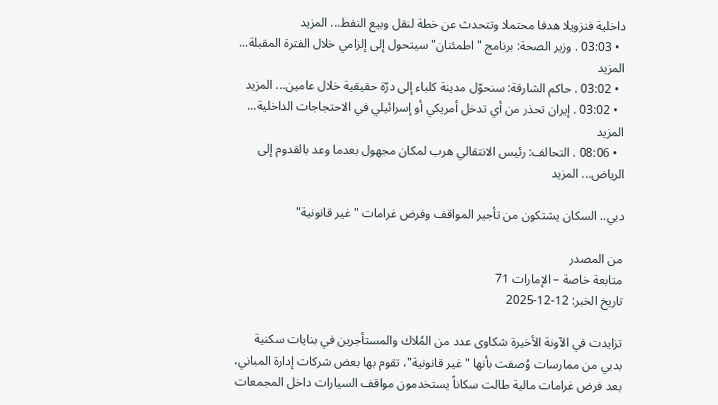داخلية فنزويلا هدفا محتملا وتتحدث عن خطة لنقل وبيع النفط... المزيد
  • 03:03 . وزير الصحة: برنامج "اطمئنان" سيتحول إلى إلزامي خلال الفترة المقبلة... المزيد
  • 03:02 . حاكم الشارقة: سنحوّل مدينة كلباء إلى درّة حقيقية خلال عامين... المزيد
  • 03:02 . إيران تحذر من أي تدخل أمريكي أو إسرائيلي في الاحتجاجات الداخلية... المزيد
  • 08:06 . التحالف: رئيس الانتقالي هرب لمكان مجهول بعدما وعد بالقدوم إلى الرياض... المزيد

دبي.. السكان يشتكون من تأجير المواقف وفرض غرامات "غير قانونية"

من المصدر
متابعة خاصة – الإمارات 71
تاريخ الخبر: 12-12-2025

تزايدت في الآونة الأخيرة شكاوى عدد من المُلاك والمستأجرين في بنايات سكنية بدبي من ممارسات وُصفت بأنها "غير قانونية"، تقوم بها بعض شركات إدارة المباني، بعد فرض غرامات مالية طالت سكاناً يستخدمون مواقف السيارات داخل المجمعات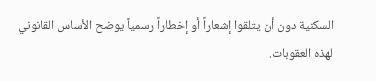السكنية دون أن يتلقوا إشعاراً أو إخطاراً رسمياً يوضح الأساس القانوني لهذه العقوبات.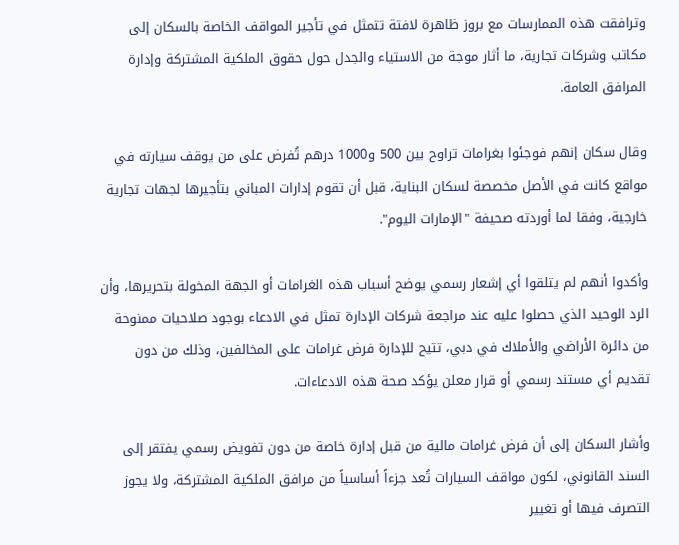وترافقت هذه الممارسات مع بروز ظاهرة لافتة تتمثل في تأجير المواقف الخاصة بالسكان إلى مكاتب وشركات تجارية، ما أثار موجة من الاستياء والجدل حول حقوق الملكية المشتركة وإدارة المرافق العامة.

وقال سكان إنهم فوجئوا بغرامات تراوح بين 500 و1000 درهم تُفرض على من يوقف سيارته في مواقع كانت في الأصل مخصصة لسكان البناية، قبل أن تقوم إدارات المباني بتأجيرها لجهات تجارية خارجية، وفقا لما أوردته صحيفة "الإمارات اليوم".

وأكدوا أنهم لم يتلقوا أي إشعار رسمي يوضح أسباب هذه الغرامات أو الجهة المخولة بتحريرها، وأن الرد الوحيد الذي حصلوا عليه عند مراجعة شركات الإدارة تمثل في الادعاء بوجود صلاحيات ممنوحة من دائرة الأراضي والأملاك في دبي، تتيح للإدارة فرض غرامات على المخالفين، وذلك من دون تقديم أي مستند رسمي أو قرار معلن يؤكد صحة هذه الادعاءات.

وأشار السكان إلى أن فرض غرامات مالية من قبل إدارة خاصة من دون تفويض رسمي يفتقر إلى السند القانوني، لكون مواقف السيارات تُعد جزءاً أساسياً من مرافق الملكية المشتركة، ولا يجوز التصرف فيها أو تغيير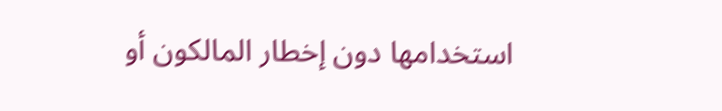استخدامها دون إخطار المالكون أو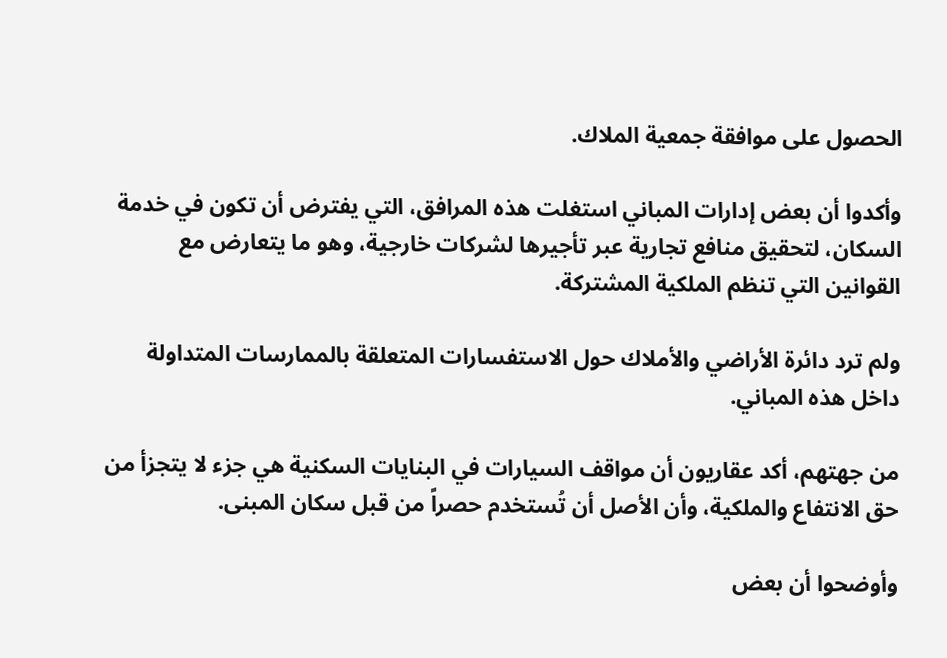الحصول على موافقة جمعية الملاك.

وأكدوا أن بعض إدارات المباني استغلت هذه المرافق، التي يفترض أن تكون في خدمة السكان، لتحقيق منافع تجارية عبر تأجيرها لشركات خارجية، وهو ما يتعارض مع القوانين التي تنظم الملكية المشتركة.

ولم ترد دائرة الأراضي والأملاك حول الاستفسارات المتعلقة بالممارسات المتداولة داخل هذه المباني.

من جهتهم، أكد عقاريون أن مواقف السيارات في البنايات السكنية هي جزء لا يتجزأ من حق الانتفاع والملكية، وأن الأصل أن تُستخدم حصراً من قبل سكان المبنى.

وأوضحوا أن بعض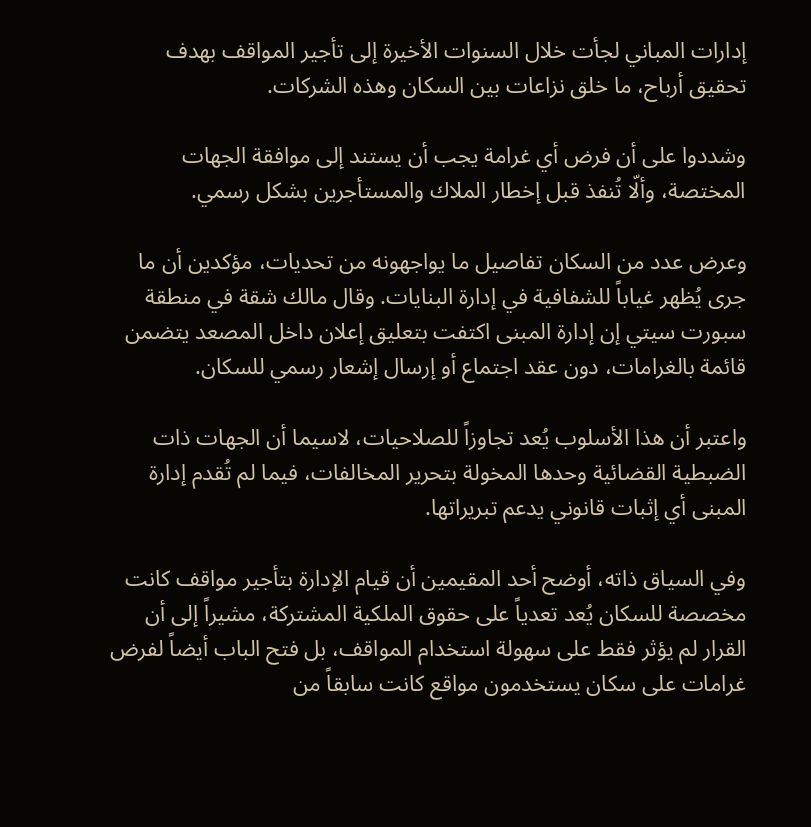إدارات المباني لجأت خلال السنوات الأخيرة إلى تأجير المواقف بهدف تحقيق أرباح، ما خلق نزاعات بين السكان وهذه الشركات.

وشددوا على أن فرض أي غرامة يجب أن يستند إلى موافقة الجهات المختصة، وألّا تُنفذ قبل إخطار الملاك والمستأجرين بشكل رسمي.

وعرض عدد من السكان تفاصيل ما يواجهونه من تحديات، مؤكدين أن ما جرى يُظهر غياباً للشفافية في إدارة البنايات. وقال مالك شقة في منطقة سبورت سيتي إن إدارة المبنى اكتفت بتعليق إعلان داخل المصعد يتضمن قائمة بالغرامات، دون عقد اجتماع أو إرسال إشعار رسمي للسكان.

واعتبر أن هذا الأسلوب يُعد تجاوزاً للصلاحيات، لاسيما أن الجهات ذات الضبطية القضائية وحدها المخولة بتحرير المخالفات، فيما لم تُقدم إدارة المبنى أي إثبات قانوني يدعم تبريراتها.

وفي السياق ذاته، أوضح أحد المقيمين أن قيام الإدارة بتأجير مواقف كانت مخصصة للسكان يُعد تعدياً على حقوق الملكية المشتركة، مشيراً إلى أن القرار لم يؤثر فقط على سهولة استخدام المواقف، بل فتح الباب أيضاً لفرض غرامات على سكان يستخدمون مواقع كانت سابقاً من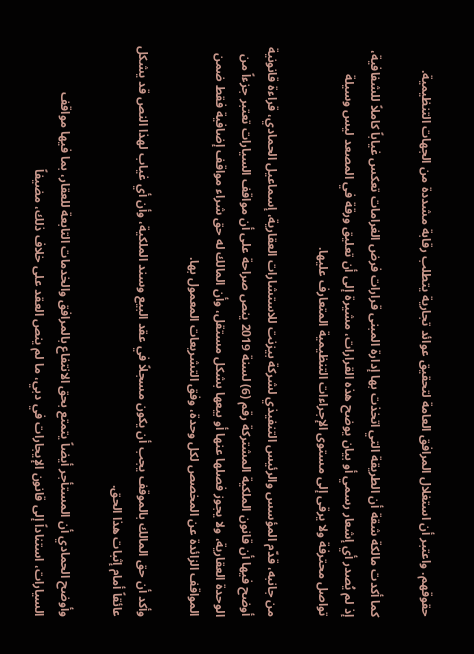حقوقهم. واعتبر أن استغلال المرافق العامة لتحقيق عوائد تجارية يتطلب رقابة مشددة من الجهات التنظيمية.

كما أكدت مالكة شقة أن الطريقة التي اتخذت بها إدارة المبنى قرارات فرض الغرامات تعكس غياباً كاملاً للشفافية، إذ لم يُصدر أي إشعار رسمي أو بيان يوضح هذه القرارات، مشيرة إلى أن تعليق ورقة في المصعد ليس وسيلة تواصل محترفة ولا يرقى إلى مستوى الإجراءات التنظيمية المتعارف عليها.

من جانبه، قدّم المؤسس والرئيس التنفيذي لشركة بيزنت للاستشارات العقارية، إسماعيل الحمادي، قراءة قانونية أوضح فيها أن قانون الملكية المشتركة رقم (6) لسنة 2019 ينص صراحة على أن مواقف السيارات تعتبر جزءاً من الوحدة العقارية، ولا يجوز فصلها عنها أو بيعها بشكل مستقل، وأن المالك له حق شراء مواقف إضافية فقط ضمن المواقف الزائدة عن المخصص لكل وحدة، وفق التشريعات المعمول بها.

وأكد أن حق المالك بالموقف يجب أن يكون مسجلاً في عقد البيع وسند الملكية، وأن أي غياب لهذا النص قد يشكل عائقاً أمام إثبات هذا الحق.

وأوضح الحمادي أن المستأجر أيضاً يتمتع بحق الانتفاع بالمرافق والخدمات التابعة للعقار، بما فيها مواقف السيارات، استناداً إلى قانون الإيجارات في دبي، ما لم ينص العقد على خلاف ذلك، مضيفاً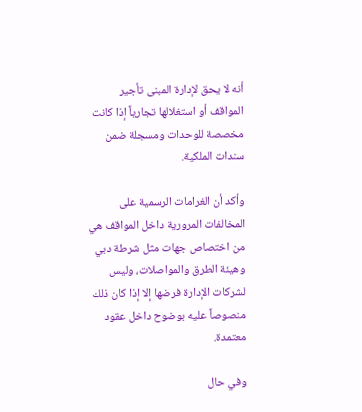أنه لا يحق لإدارة المبنى تأجير المواقف أو استغلالها تجارياً إذا كانت مخصصة للوحدات ومسجلة ضمن سندات الملكية.

وأكد أن الغرامات الرسمية على المخالفات المرورية داخل المواقف هي من اختصاص جهات مثل شرطة دبي وهيئة الطرق والمواصلات، وليس لشركات الإدارة فرضها إلا إذا كان ذلك منصوصاً عليه بوضوح داخل عقود معتمدة.

وفي حال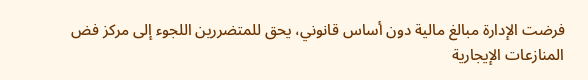فرضت الإدارة مبالغ مالية دون أساس قانوني، يحق للمتضررين اللجوء إلى مركز فض المنازعات الإيجارية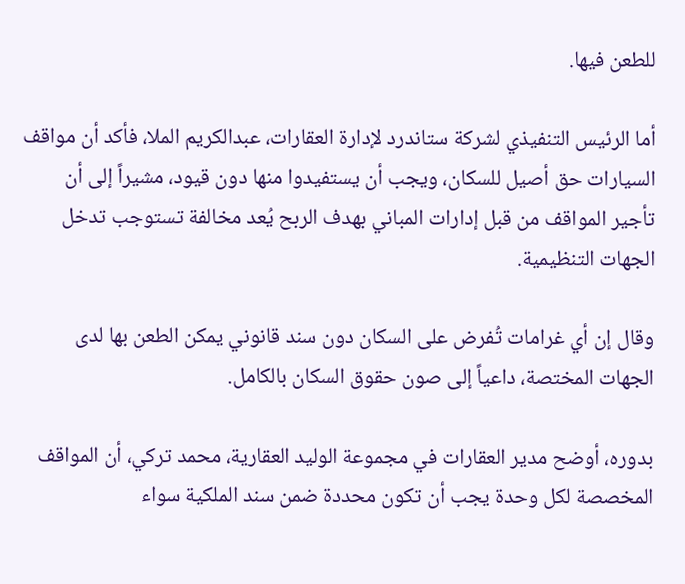للطعن فيها.

أما الرئيس التنفيذي لشركة ستاندرد لإدارة العقارات، عبدالكريم الملا، فأكد أن مواقف السيارات حق أصيل للسكان، ويجب أن يستفيدوا منها دون قيود، مشيراً إلى أن تأجير المواقف من قبل إدارات المباني بهدف الربح يُعد مخالفة تستوجب تدخل الجهات التنظيمية.

وقال إن أي غرامات تُفرض على السكان دون سند قانوني يمكن الطعن بها لدى الجهات المختصة، داعياً إلى صون حقوق السكان بالكامل.

بدوره، أوضح مدير العقارات في مجموعة الوليد العقارية، محمد تركي، أن المواقف المخصصة لكل وحدة يجب أن تكون محددة ضمن سند الملكية سواء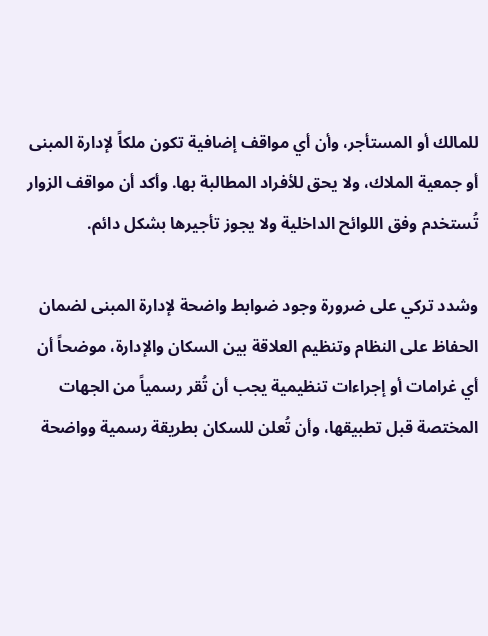للمالك أو المستأجر، وأن أي مواقف إضافية تكون ملكاً لإدارة المبنى أو جمعية الملاك، ولا يحق للأفراد المطالبة بها. وأكد أن مواقف الزوار تُستخدم وفق اللوائح الداخلية ولا يجوز تأجيرها بشكل دائم.

وشدد تركي على ضرورة وجود ضوابط واضحة لإدارة المبنى لضمان الحفاظ على النظام وتنظيم العلاقة بين السكان والإدارة، موضحاً أن أي غرامات أو إجراءات تنظيمية يجب أن تُقر رسمياً من الجهات المختصة قبل تطبيقها، وأن تُعلن للسكان بطريقة رسمية وواضحة